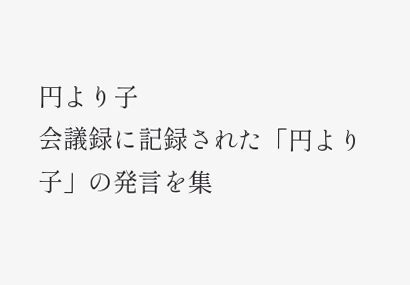円より子
会議録に記録された「円より子」の発言を集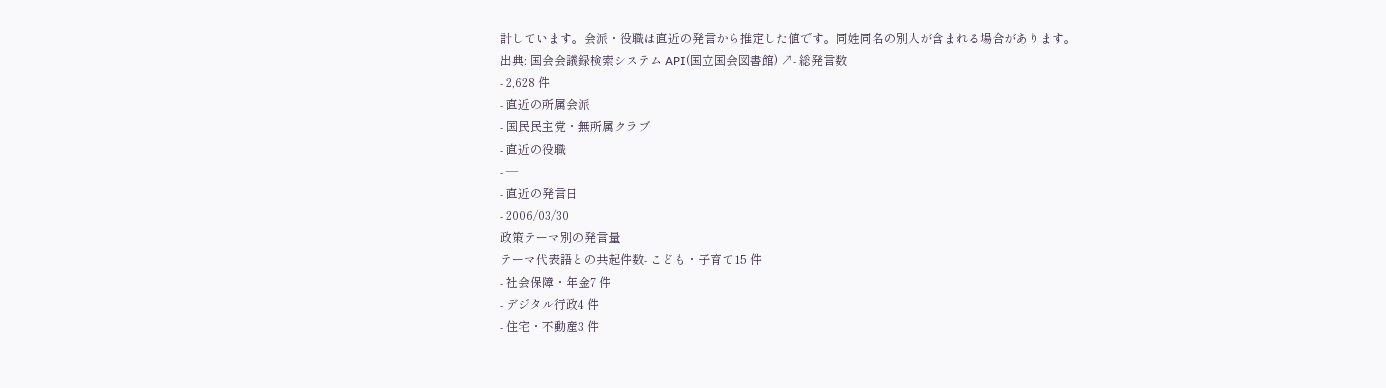計しています。会派・役職は直近の発言から推定した値です。同姓同名の別人が含まれる場合があります。
出典: 国会会議録検索システム API(国立国会図書館) ↗- 総発言数
- 2,628 件
- 直近の所属会派
- 国民民主党・無所属クラブ
- 直近の役職
- —
- 直近の発言日
- 2006/03/30
政策テーマ別の発言量
テーマ代表語との共起件数- こども・子育て15 件
- 社会保障・年金7 件
- デジタル行政4 件
- 住宅・不動産3 件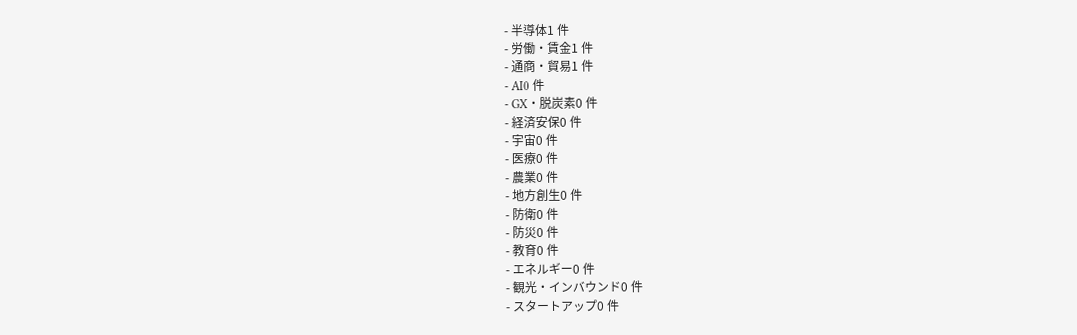- 半導体1 件
- 労働・賃金1 件
- 通商・貿易1 件
- AI0 件
- GX・脱炭素0 件
- 経済安保0 件
- 宇宙0 件
- 医療0 件
- 農業0 件
- 地方創生0 件
- 防衛0 件
- 防災0 件
- 教育0 件
- エネルギー0 件
- 観光・インバウンド0 件
- スタートアップ0 件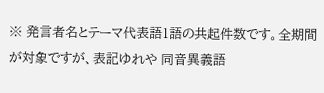※ 発言者名とテーマ代表語1語の共起件数です。全期間が対象ですが、表記ゆれや 同音異義語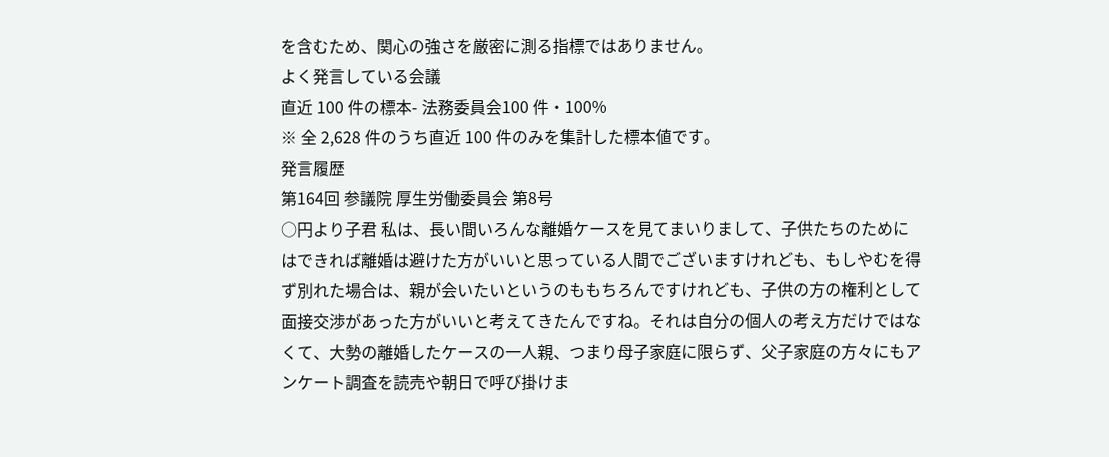を含むため、関心の強さを厳密に測る指標ではありません。
よく発言している会議
直近 100 件の標本- 法務委員会100 件・100%
※ 全 2,628 件のうち直近 100 件のみを集計した標本値です。
発言履歴
第164回 参議院 厚生労働委員会 第8号
○円より子君 私は、長い間いろんな離婚ケースを見てまいりまして、子供たちのためにはできれば離婚は避けた方がいいと思っている人間でございますけれども、もしやむを得ず別れた場合は、親が会いたいというのももちろんですけれども、子供の方の権利として面接交渉があった方がいいと考えてきたんですね。それは自分の個人の考え方だけではなくて、大勢の離婚したケースの一人親、つまり母子家庭に限らず、父子家庭の方々にもアンケート調査を読売や朝日で呼び掛けま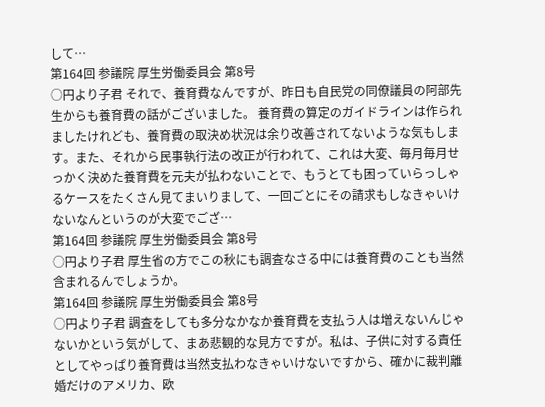して…
第164回 参議院 厚生労働委員会 第8号
○円より子君 それで、養育費なんですが、昨日も自民党の同僚議員の阿部先生からも養育費の話がございました。 養育費の算定のガイドラインは作られましたけれども、養育費の取決め状況は余り改善されてないような気もします。また、それから民事執行法の改正が行われて、これは大変、毎月毎月せっかく決めた養育費を元夫が払わないことで、もうとても困っていらっしゃるケースをたくさん見てまいりまして、一回ごとにその請求もしなきゃいけないなんというのが大変でござ…
第164回 参議院 厚生労働委員会 第8号
○円より子君 厚生省の方でこの秋にも調査なさる中には養育費のことも当然含まれるんでしょうか。
第164回 参議院 厚生労働委員会 第8号
○円より子君 調査をしても多分なかなか養育費を支払う人は増えないんじゃないかという気がして、まあ悲観的な見方ですが。私は、子供に対する責任としてやっぱり養育費は当然支払わなきゃいけないですから、確かに裁判離婚だけのアメリカ、欧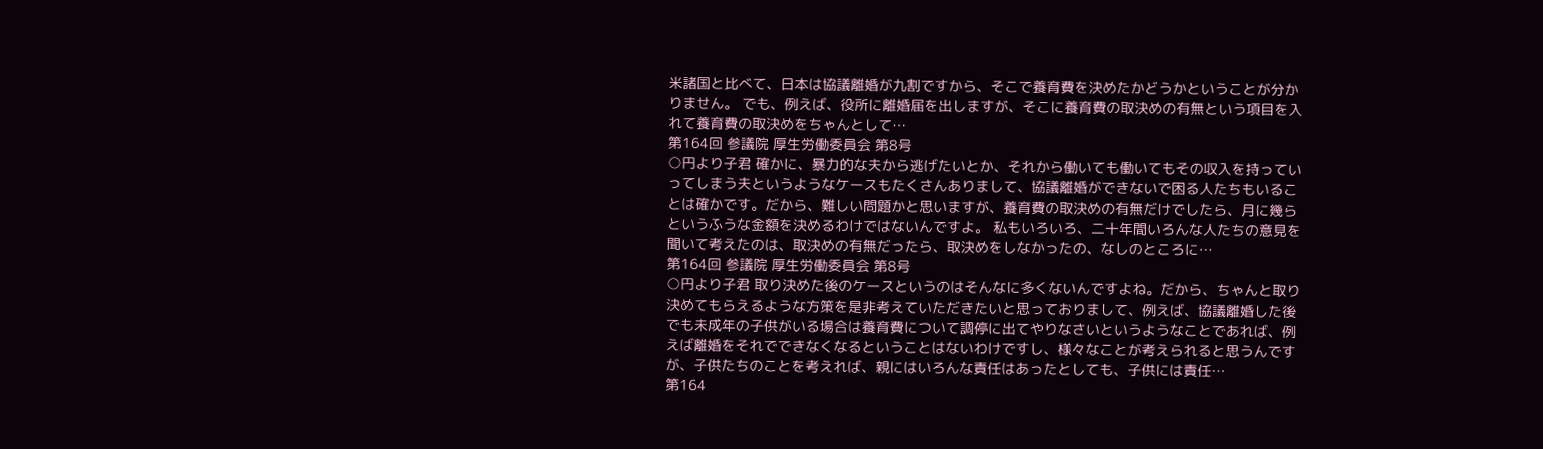米諸国と比べて、日本は協議離婚が九割ですから、そこで養育費を決めたかどうかということが分かりません。 でも、例えば、役所に離婚届を出しますが、そこに養育費の取決めの有無という項目を入れて養育費の取決めをちゃんとして…
第164回 参議院 厚生労働委員会 第8号
○円より子君 確かに、暴力的な夫から逃げたいとか、それから働いても働いてもその収入を持っていってしまう夫というようなケースもたくさんありまして、協議離婚ができないで困る人たちもいることは確かです。だから、難しい問題かと思いますが、養育費の取決めの有無だけでしたら、月に幾らというふうな金額を決めるわけではないんですよ。 私もいろいろ、二十年間いろんな人たちの意見を聞いて考えたのは、取決めの有無だったら、取決めをしなかったの、なしのところに…
第164回 参議院 厚生労働委員会 第8号
○円より子君 取り決めた後のケースというのはそんなに多くないんですよね。だから、ちゃんと取り決めてもらえるような方策を是非考えていただきたいと思っておりまして、例えば、協議離婚した後でも未成年の子供がいる場合は養育費について調停に出てやりなさいというようなことであれば、例えば離婚をそれでできなくなるということはないわけですし、様々なことが考えられると思うんですが、子供たちのことを考えれば、親にはいろんな責任はあったとしても、子供には責任…
第164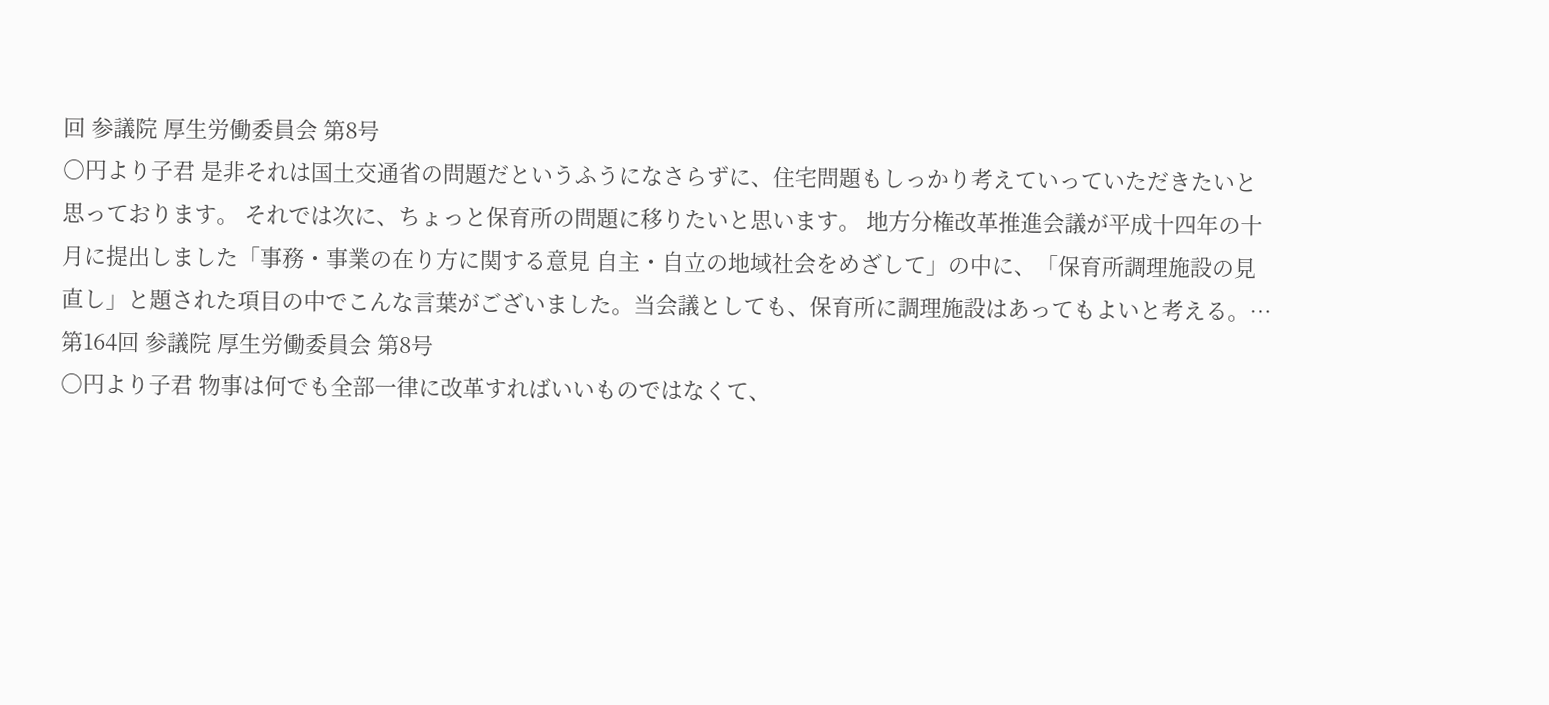回 参議院 厚生労働委員会 第8号
○円より子君 是非それは国土交通省の問題だというふうになさらずに、住宅問題もしっかり考えていっていただきたいと思っております。 それでは次に、ちょっと保育所の問題に移りたいと思います。 地方分権改革推進会議が平成十四年の十月に提出しました「事務・事業の在り方に関する意見 自主・自立の地域社会をめざして」の中に、「保育所調理施設の見直し」と題された項目の中でこんな言葉がございました。当会議としても、保育所に調理施設はあってもよいと考える。…
第164回 参議院 厚生労働委員会 第8号
○円より子君 物事は何でも全部一律に改革すればいいものではなくて、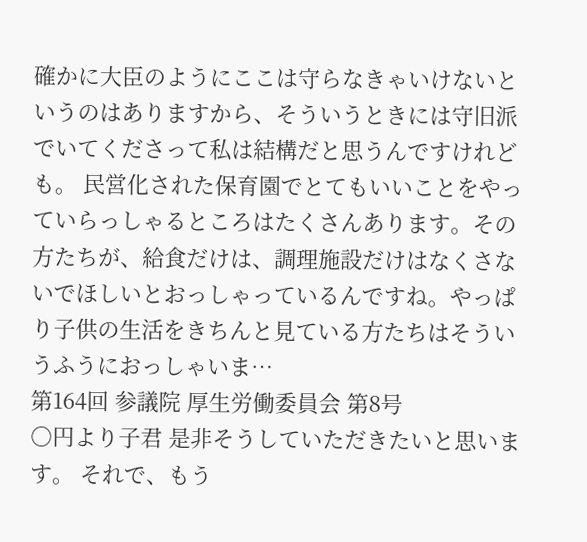確かに大臣のようにここは守らなきゃいけないというのはありますから、そういうときには守旧派でいてくださって私は結構だと思うんですけれども。 民営化された保育園でとてもいいことをやっていらっしゃるところはたくさんあります。その方たちが、給食だけは、調理施設だけはなくさないでほしいとおっしゃっているんですね。やっぱり子供の生活をきちんと見ている方たちはそういうふうにおっしゃいま…
第164回 参議院 厚生労働委員会 第8号
○円より子君 是非そうしていただきたいと思います。 それで、もう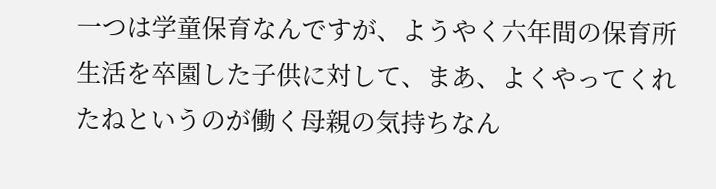一つは学童保育なんですが、ようやく六年間の保育所生活を卒園した子供に対して、まあ、よくやってくれたねというのが働く母親の気持ちなん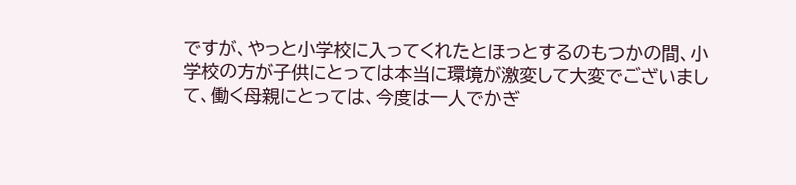ですが、やっと小学校に入ってくれたとほっとするのもつかの間、小学校の方が子供にとっては本当に環境が激変して大変でございまして、働く母親にとっては、今度は一人でかぎ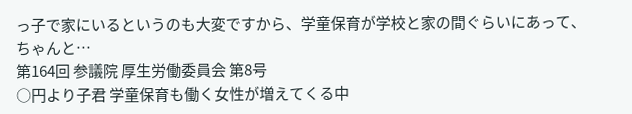っ子で家にいるというのも大変ですから、学童保育が学校と家の間ぐらいにあって、ちゃんと…
第164回 参議院 厚生労働委員会 第8号
○円より子君 学童保育も働く女性が増えてくる中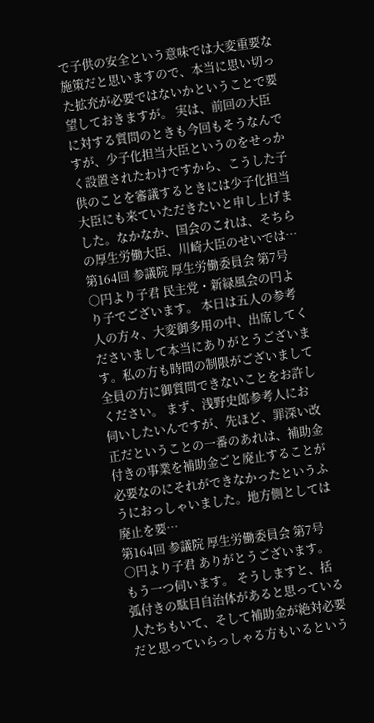で子供の安全という意味では大変重要な施策だと思いますので、本当に思い切った拡充が必要ではないかということで要望しておきますが。 実は、前回の大臣に対する質問のときも今回もそうなんですが、少子化担当大臣というのをせっかく設置されたわけですから、こうした子供のことを審議するときには少子化担当大臣にも来ていただきたいと申し上げました。なかなか、国会のこれは、そちらの厚生労働大臣、川崎大臣のせいでは…
第164回 参議院 厚生労働委員会 第7号
○円より子君 民主党・新緑風会の円より子でございます。 本日は五人の参考人の方々、大変御多用の中、出席してくださいまして本当にありがとうございます。私の方も時間の制限がございまして全員の方に御質問できないことをお許しください。 まず、浅野史郎参考人にお伺いしたいんですが、先ほど、罪深い改正だということの一番のあれは、補助金付きの事業を補助金ごと廃止することが必要なのにそれができなかったというふうにおっしゃいました。地方側としては廃止を要…
第164回 参議院 厚生労働委員会 第7号
○円より子君 ありがとうございます。 もう一つ伺います。 そうしますと、括弧付きの駄目自治体があると思っている人たちもいて、そして補助金が絶対必要だと思っていらっしゃる方もいるという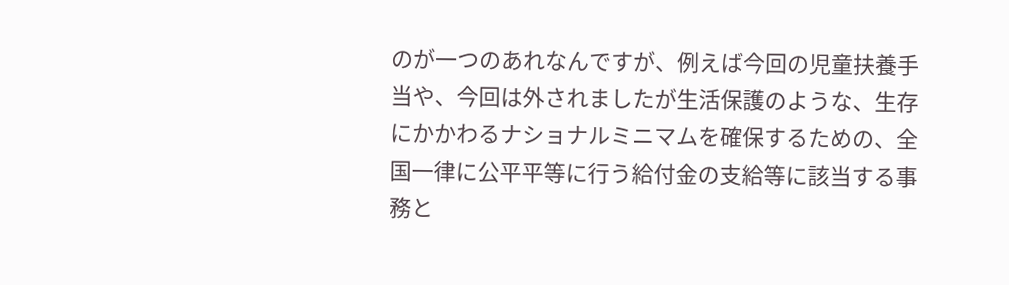のが一つのあれなんですが、例えば今回の児童扶養手当や、今回は外されましたが生活保護のような、生存にかかわるナショナルミニマムを確保するための、全国一律に公平平等に行う給付金の支給等に該当する事務と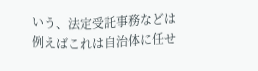いう、法定受託事務などは例えばこれは自治体に任せ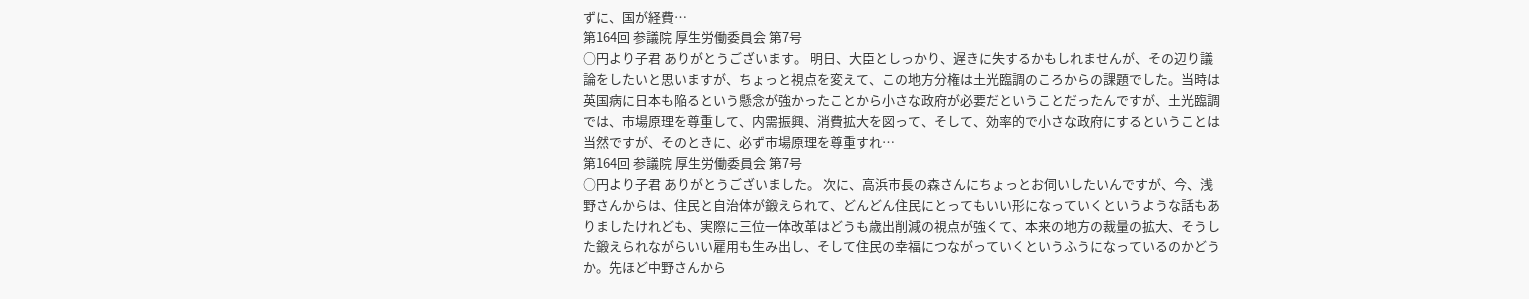ずに、国が経費…
第164回 参議院 厚生労働委員会 第7号
○円より子君 ありがとうございます。 明日、大臣としっかり、遅きに失するかもしれませんが、その辺り議論をしたいと思いますが、ちょっと視点を変えて、この地方分権は土光臨調のころからの課題でした。当時は英国病に日本も陥るという懸念が強かったことから小さな政府が必要だということだったんですが、土光臨調では、市場原理を尊重して、内需振興、消費拡大を図って、そして、効率的で小さな政府にするということは当然ですが、そのときに、必ず市場原理を尊重すれ…
第164回 参議院 厚生労働委員会 第7号
○円より子君 ありがとうございました。 次に、高浜市長の森さんにちょっとお伺いしたいんですが、今、浅野さんからは、住民と自治体が鍛えられて、どんどん住民にとってもいい形になっていくというような話もありましたけれども、実際に三位一体改革はどうも歳出削減の視点が強くて、本来の地方の裁量の拡大、そうした鍛えられながらいい雇用も生み出し、そして住民の幸福につながっていくというふうになっているのかどうか。先ほど中野さんから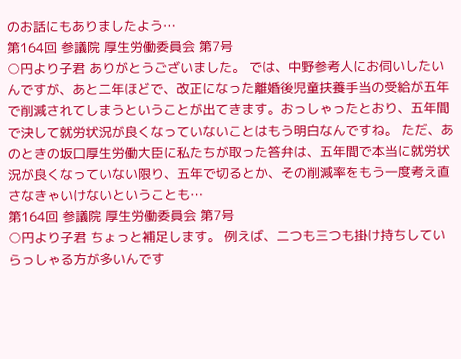のお話にもありましたよう…
第164回 参議院 厚生労働委員会 第7号
○円より子君 ありがとうございました。 では、中野参考人にお伺いしたいんですが、あと二年ほどで、改正になった離婚後児童扶養手当の受給が五年で削減されてしまうということが出てきます。おっしゃったとおり、五年間で決して就労状況が良くなっていないことはもう明白なんですね。 ただ、あのときの坂口厚生労働大臣に私たちが取った答弁は、五年間で本当に就労状況が良くなっていない限り、五年で切るとか、その削減率をもう一度考え直さなきゃいけないということも…
第164回 参議院 厚生労働委員会 第7号
○円より子君 ちょっと補足します。 例えば、二つも三つも掛け持ちしていらっしゃる方が多いんです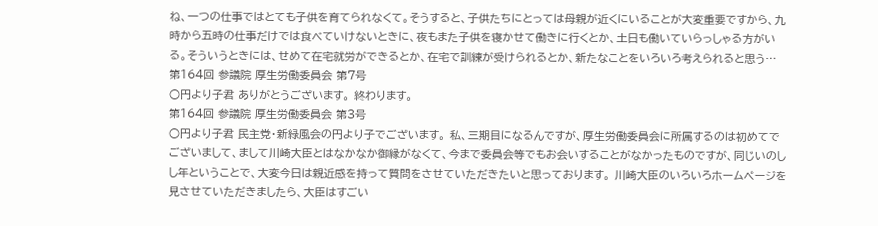ね、一つの仕事ではとても子供を育てられなくて。そうすると、子供たちにとっては母親が近くにいることが大変重要ですから、九時から五時の仕事だけでは食べていけないときに、夜もまた子供を寝かせて働きに行くとか、土日も働いていらっしゃる方がいる。そういうときには、せめて在宅就労ができるとか、在宅で訓練が受けられるとか、新たなことをいろいろ考えられると思う…
第164回 参議院 厚生労働委員会 第7号
○円より子君 ありがとうございます。 終わります。
第164回 参議院 厚生労働委員会 第3号
○円より子君 民主党・新緑風会の円より子でございます。 私、三期目になるんですが、厚生労働委員会に所属するのは初めてでございまして、まして川崎大臣とはなかなか御縁がなくて、今まで委員会等でもお会いすることがなかったものですが、同じいのしし年ということで、大変今日は親近感を持って質問をさせていただきたいと思っております。 川崎大臣のいろいろホームページを見させていただきましたら、大臣はすごい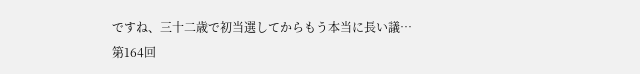ですね、三十二歳で初当選してからもう本当に長い議…
第164回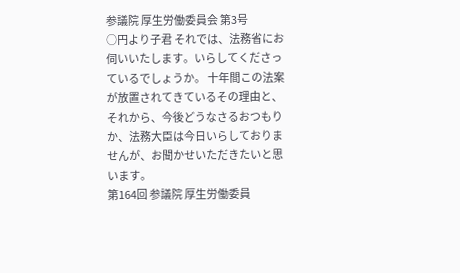参議院 厚生労働委員会 第3号
○円より子君 それでは、法務省にお伺いいたします。いらしてくださっているでしょうか。 十年間この法案が放置されてきているその理由と、それから、今後どうなさるおつもりか、法務大臣は今日いらしておりませんが、お聞かせいただきたいと思います。
第164回 参議院 厚生労働委員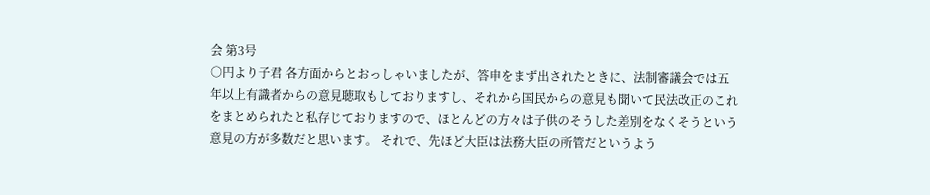会 第3号
○円より子君 各方面からとおっしゃいましたが、答申をまず出されたときに、法制審議会では五年以上有識者からの意見聴取もしておりますし、それから国民からの意見も聞いて民法改正のこれをまとめられたと私存じておりますので、ほとんどの方々は子供のそうした差別をなくそうという意見の方が多数だと思います。 それで、先ほど大臣は法務大臣の所管だというよう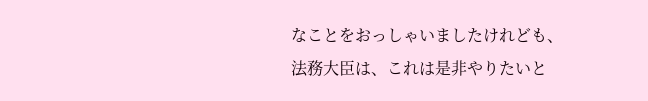なことをおっしゃいましたけれども、法務大臣は、これは是非やりたいと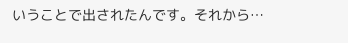いうことで出されたんです。それから…